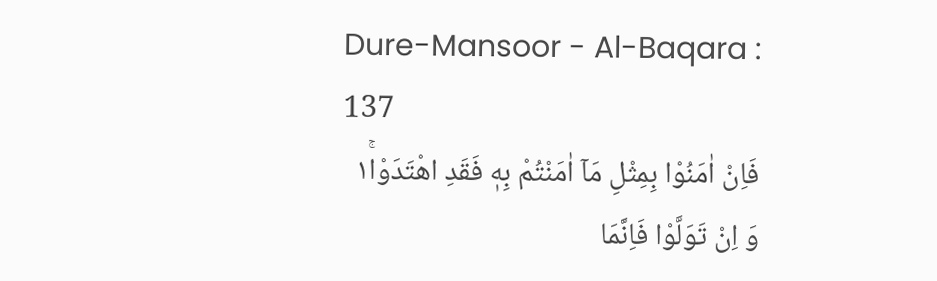Dure-Mansoor - Al-Baqara : 137
فَاِنْ اٰمَنُوْا بِمِثْلِ مَاۤ اٰمَنْتُمْ بِهٖ فَقَدِ اهْتَدَوْا١ۚ وَ اِنْ تَوَلَّوْا فَاِنَّمَا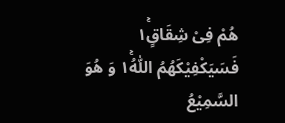هُمْ فِیْ شِقَاقٍ١ۚ فَسَیَكْفِیْكَهُمُ اللّٰهُ١ۚ وَ هُوَ السَّمِیْعُ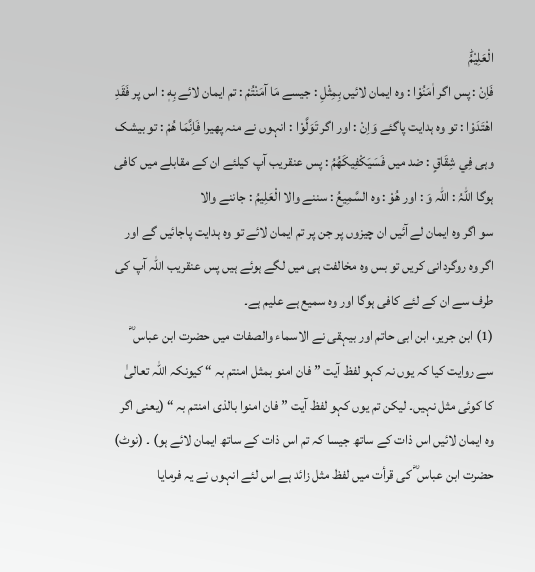الْعَلِیْمُؕ
فَاِنْ : پس اگر اٰمَنُوْا : وہ ایمان لائیں بِمِثْلِ : جیسے مَا آمَنْتُمْ : تم ایمان لائے بِهٖ : اس پر فَقَدِ اهْتَدَوْا : تو وہ ہدایت پاگئے وَاِنْ : اور اگر تَوَلَّوْا : انہوں نے منہ پھیرا فَاِنَّمَا هُمْ : تو بیشک وہی فِي شِقَاقٍ : ضد میں فَسَيَكْفِيکَهُمُ : پس عنقریب آپ کیلئے ان کے مقابلے میں کافی ہوگا اللّٰہُ : اللہ وَ : اور هُوْ : وہ السَّمِيعُ : سننے والا الْعَلِيمُ : جاننے والا
سو اگر وہ ایمان لے آئیں ان چیزوں پر جن پر تم ایمان لائے تو وہ ہدایت پاجائیں گے اور اگر وہ روگردانی کریں تو بس وہ مخالفت ہی میں لگے ہوئے ہیں پس عنقریب اللہ آپ کی طرف سے ان کے لئے کافی ہوگا اور وہ سمیع ہے علیم ہے۔
(1) ابن جریر، ابن ابی حاتم اور بیہقی نے الاسماء والصفات میں حضرت ابن عباس ؓ سے روایت کیا کہ یوں نہ کہو لفظ آیت ” فان امنو بمثل امنتم بہ “ کیونکہ اللہ تعالیٰ کا کوئی مثل نہیں۔ لیکن تم یوں کہو لفظ آیت ” فان امنوا بالذی امنتم بہ “ (یعنی اگر وہ ایمان لائیں اس ذات کے ساتھ جیسا کہ تم اس ذات کے ساتھ ایمان لائے ہو) ۔ (نوٹ) حضرت ابن عباس ؓ کی قرأت میں لفظ مثل زائد ہے اس لئے انہوں نے یہ فرمایا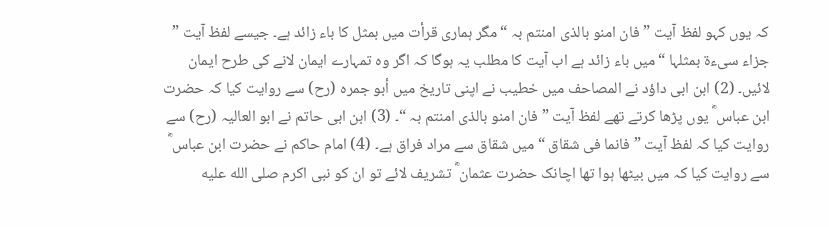کہ یوں کہو لفظ آیت ” فان امنو بالذی امنتم بہ “ مگر ہماری قرأت میں بمثل کا باء زائد ہے۔ جیسے لفظ آیت ” جزاء سیءۃ بمثلہا “ میں باء زائد ہے اب آیت کا مطلب یہ ہوگا کہ اگر وہ تمہارے ایمان لانے کی طرح ایمان لائیں۔ (2) ابن ابی داؤد نے المصاحف میں خطیب نے اپنی تاریخ میں أبو جمرہ (رح) سے روایت کیا کہ حضرت ابن عباس ؓ یوں پڑھا کرتے تھے لفظ آیت ” فان امنو بالذی امنتم بہ “۔ (3) ابن ابی حاتم نے ابو العالیہ (رح) سے روایت کیا کہ لفظ آیت ” فانما فی شقاق “ میں شقاق سے مراد فراق ہے۔ (4) امام حاکم نے حضرت ابن عباس ؓ سے روایت کیا کہ میں بیٹھا ہوا تھا اچانک حضرت عثمان ؓ تشریف لائے تو ان کو نبی اکرم صلى الله عليه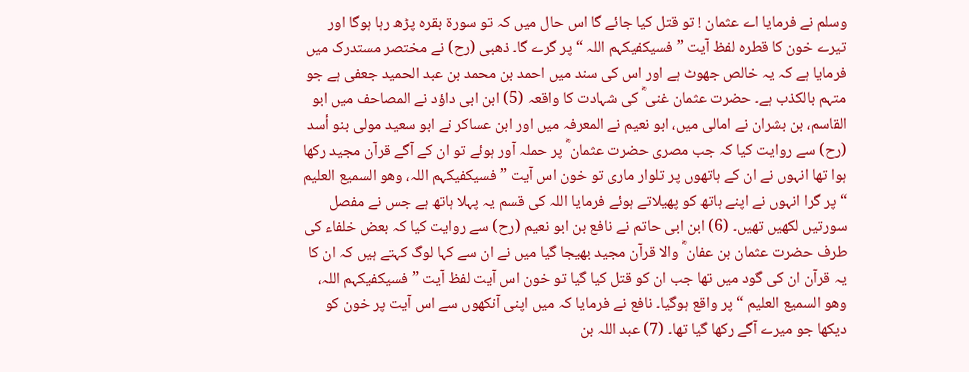وسلم نے فرمایا اے عثمان ! تو قتل کیا جائے گا اس حال میں کہ تو سورة بقرہ پڑھ رہا ہوگا اور تیرے خون کا قطرہ لفظ آیت ” فسیکفیکہم اللہ “ پر گرے گا۔ ذھبی (رح) نے مختصر مستدرک میں فرمایا ہے کہ یہ خالص جھوٹ ہے اور اس کی سند میں احمد بن محمد بن عبد الحمید جعفی ہے جو متہم بالکذب ہے۔ حضرت عثمان غنی ؓ کی شہادت کا واقعہ (5) ابن ابی داؤد نے المصاحف میں ابو القاسم، بن بشران نے امالی میں، ابو نعیم نے المعرفہ میں اور ابن عساکر نے ابو سعید مولی بنو أسد (رح) سے روایت کیا کہ جب مصری حضرت عثمان ؓ پر حملہ آور ہوئے تو ان کے آگے قرآن مجید رکھا ہوا تھا انہوں نے ان کے ہاتھوں پر تلوار ماری تو خون اس آیت ” فسیکفیکہم اللہ، وھو السمیع العلیم “ پر گرا انہوں نے اپنے ہاتھ کو پھیلاتے ہوئے فرمایا اللہ کی قسم یہ پہلا ہاتھ ہے جس نے مفصل سورتیں لکھیں تھیں۔ (6) ابن ابی حاتم نے نافع بن ابو نعیم (رح) سے روایت کیا کہ بعض خلفاء کی طرف حضرت عثمان بن عفان ؓ والا قرآن مجید بھیجا گیا میں نے ان سے کہا لوگ کہتے ہیں کہ ان کا یہ قرآن ان کی گود میں تھا جب ان کو قتل کیا گیا تو خون اس آیت لفظ آیت ” فسیکفیکہم اللہ، وھو السمیع العلیم “ پر واقع ہوگیا۔ نافع نے فرمایا کہ میں اپنی آنکھوں سے اس آیت پر خون کو دیکھا جو میرے آگے رکھا گیا تھا۔ (7) عبد اللہ بن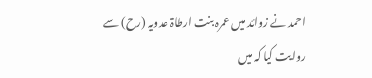احمد نے زوائد میں عمرہ بنت ارطاۃ عدویہ (رح) سے روایت کیا کہ میں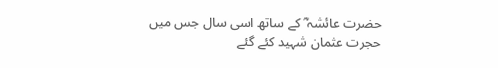حضرت عائشہ ؓ کے ساتھ اسی سال جس میں حجرت عثمان شہید کئے گئے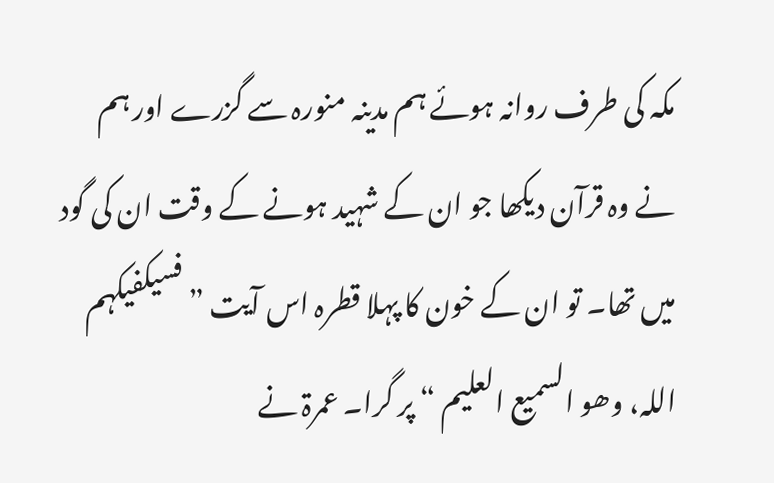مکہ کی طرف روانہ ہوئے ہم مدینہ منورہ سے گزرے اور ہم نے وہ قرآن دیکھا جو ان کے شہید ہونے کے وقت ان کی گود میں تھا۔ تو ان کے خون کا پہلا قطرہ اس آیت ” فسیکفیکہم اللہ، وھو السمیع العلیم “ پر گرا۔ عمرۃ نے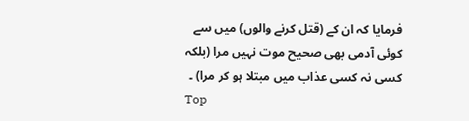فرمایا کہ ان کے (قتل کرنے والوں) میں سے کوئی آدمی بھی صحیح موت نہیں مرا (بلکہ کسی نہ کسی عذاب میں مبتلا ہو کر مرا) ۔
Top